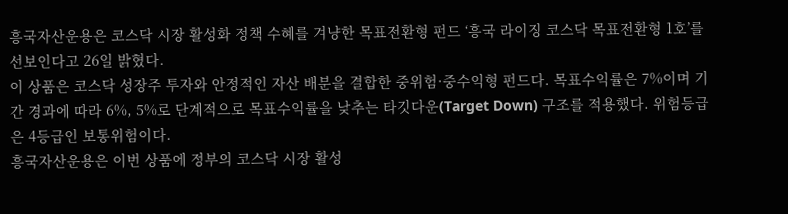흥국자산운용은 코스닥 시장 활성화 정책 수혜를 겨냥한 목표전환형 펀드 ‘흥국 라이징 코스닥 목표전환형 1호’를 선보인다고 26일 밝혔다.
이 상품은 코스닥 성장주 투자와 안정적인 자산 배분을 결합한 중위험·중수익형 펀드다. 목표수익률은 7%이며 기간 경과에 따라 6%, 5%로 단계적으로 목표수익률을 낮추는 타깃다운(Target Down) 구조를 적용했다. 위험등급은 4등급인 보통위험이다.
흥국자산운용은 이번 상품에 정부의 코스닥 시장 활성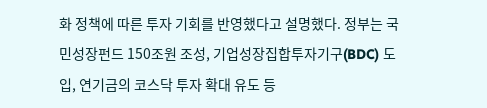화 정책에 따른 투자 기회를 반영했다고 설명했다. 정부는 국민성장펀드 150조원 조성, 기업성장집합투자기구(BDC) 도입, 연기금의 코스닥 투자 확대 유도 등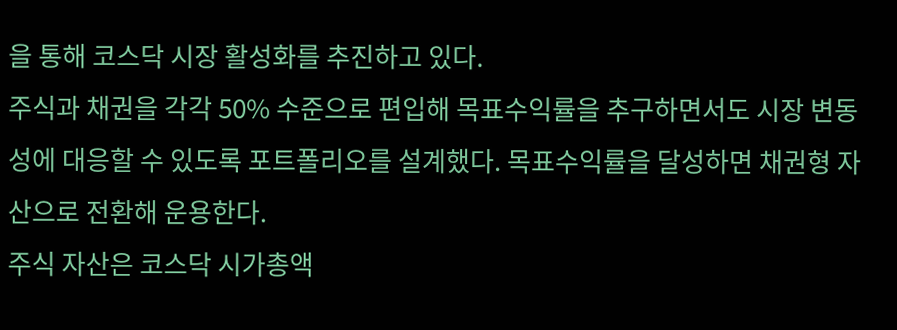을 통해 코스닥 시장 활성화를 추진하고 있다.
주식과 채권을 각각 50% 수준으로 편입해 목표수익률을 추구하면서도 시장 변동성에 대응할 수 있도록 포트폴리오를 설계했다. 목표수익률을 달성하면 채권형 자산으로 전환해 운용한다.
주식 자산은 코스닥 시가총액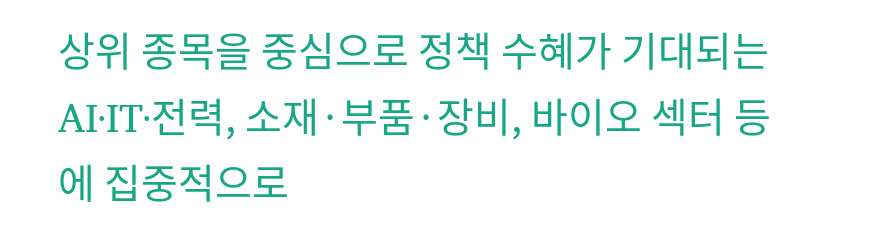상위 종목을 중심으로 정책 수혜가 기대되는 AI·IT·전력, 소재·부품·장비, 바이오 섹터 등에 집중적으로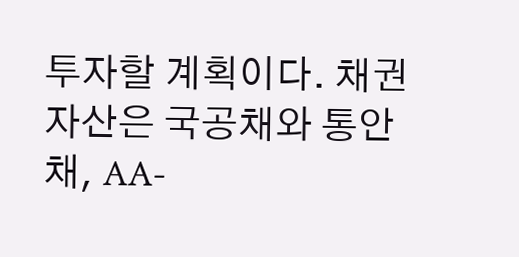투자할 계획이다. 채권 자산은 국공채와 통안채, AA-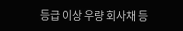등급 이상 우량 회사채 등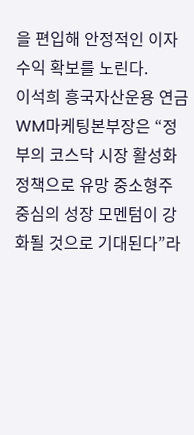을 편입해 안정적인 이자수익 확보를 노린다.
이석희 흥국자산운용 연금WM마케팅본부장은 “정부의 코스닥 시장 활성화 정책으로 유망 중소형주 중심의 성장 모멘텀이 강화될 것으로 기대된다”라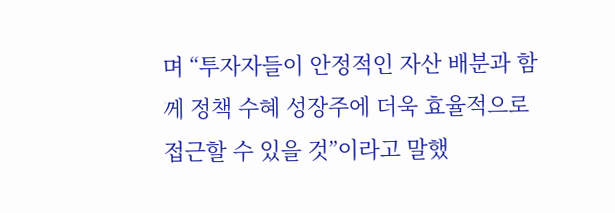며 “투자자들이 안정적인 자산 배분과 함께 정책 수혜 성장주에 더욱 효율적으로 접근할 수 있을 것”이라고 말했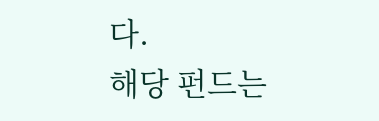다.
해당 펀드는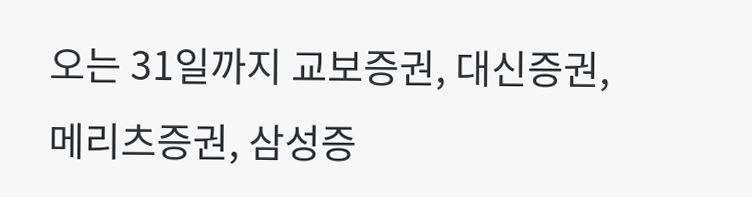오는 31일까지 교보증권, 대신증권, 메리츠증권, 삼성증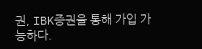권, IBK증권을 통해 가입 가능하다.